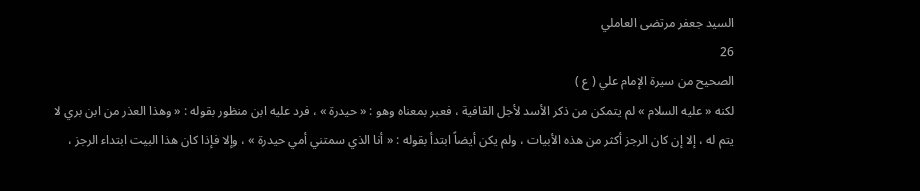السيد جعفر مرتضى العاملي
26
الصحيح من سيرة الإمام علي ( ع )
لكنه « عليه السلام » لم يتمكن من ذكر الأسد لأجل القافية ، فعبر بمعناه وهو : « حيدرة » ، فرد عليه ابن منظور بقوله : « وهذا العذر من ابن بري لا يتم له ، إلا إن كان الرجز أكثر من هذه الأبيات ، ولم يكن أيضاً ابتدأ بقوله : « أنا الذي سمتني أمي حيدرة » ، وإلا فإذا كان هذا البيت ابتداء الرجز ،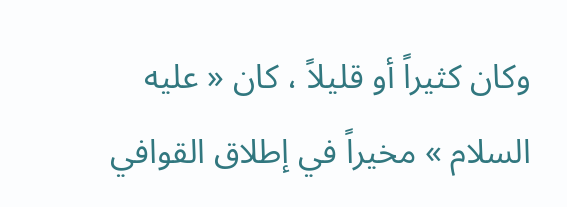وكان كثيراً أو قليلاً ، كان « عليه السلام » مخيراً في إطلاق القوافي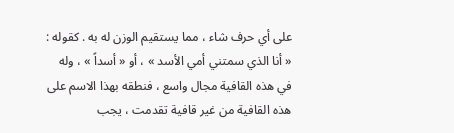على أي حرف شاء ، مما يستقيم الوزن له به . كقوله : « أنا الذي سمتني أمي الأسد » ، أو « أسداً » ، وله في هذه القافية مجال واسع ، فنطقه بهذا الاسم على هذه القافية من غير قافية تقدمت ، يجب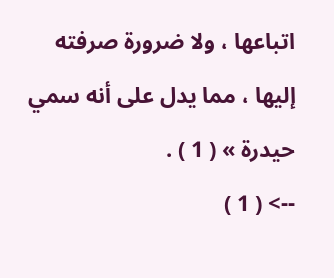اتباعها ، ولا ضرورة صرفته إليها ، مما يدل على أنه سمي حيدرة » ( 1 ) .
--> ( 1 )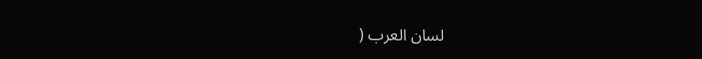لسان العرب (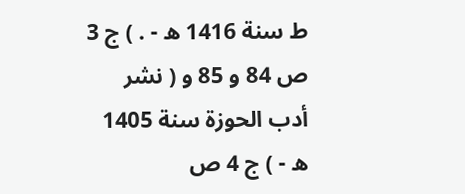ط سنة 1416 ه - . ) ج 3 ص 84 و 85 و ( نشر أدب الحوزة سنة 1405 ه - ) ج 4 ص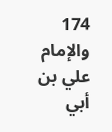174 والإمام علي بن أبي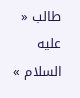طالب « عليه السلام »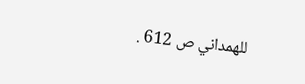للهمداني ص 612 .